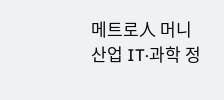메트로人 머니 산업 IT·과학 정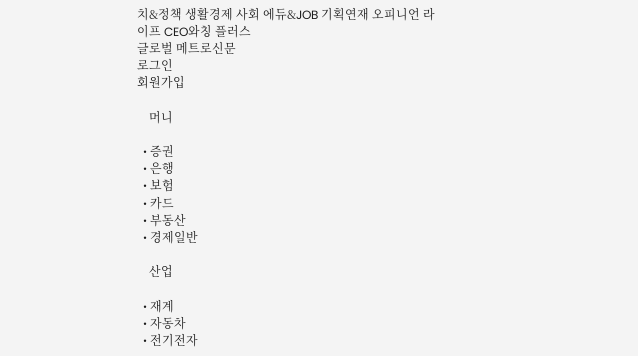치&정책 생활경제 사회 에듀&JOB 기획연재 오피니언 라이프 CEO와칭 플러스
글로벌 메트로신문
로그인
회원가입

    머니

  • 증권
  • 은행
  • 보험
  • 카드
  • 부동산
  • 경제일반

    산업

  • 재계
  • 자동차
  • 전기전자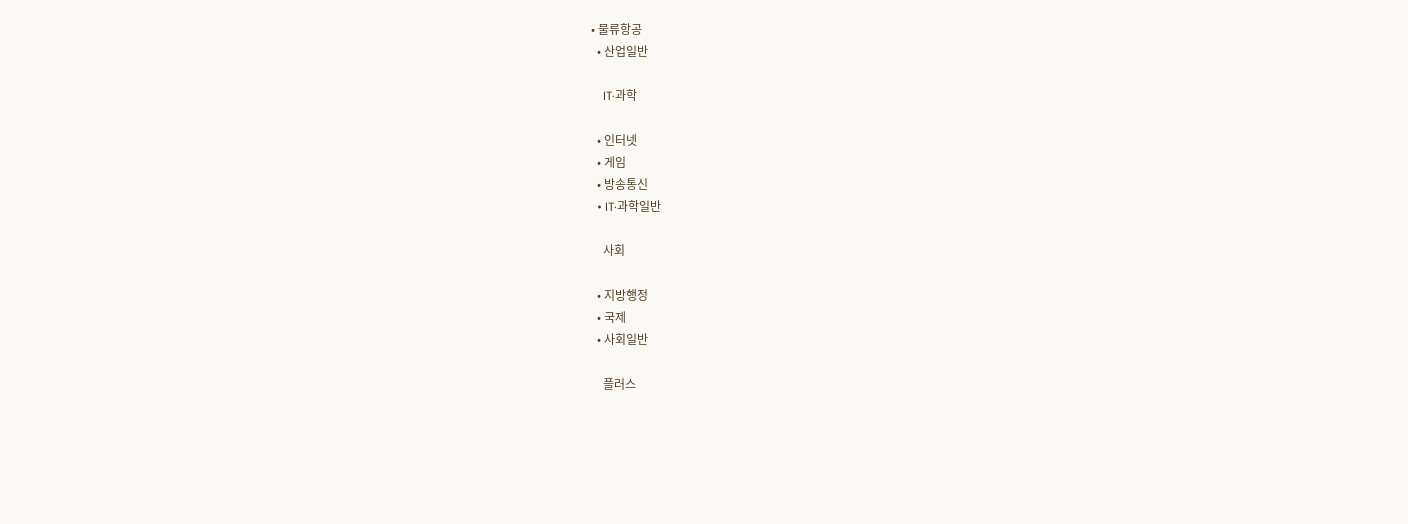• 물류항공
  • 산업일반

    IT·과학

  • 인터넷
  • 게임
  • 방송통신
  • IT·과학일반

    사회

  • 지방행정
  • 국제
  • 사회일반

    플러스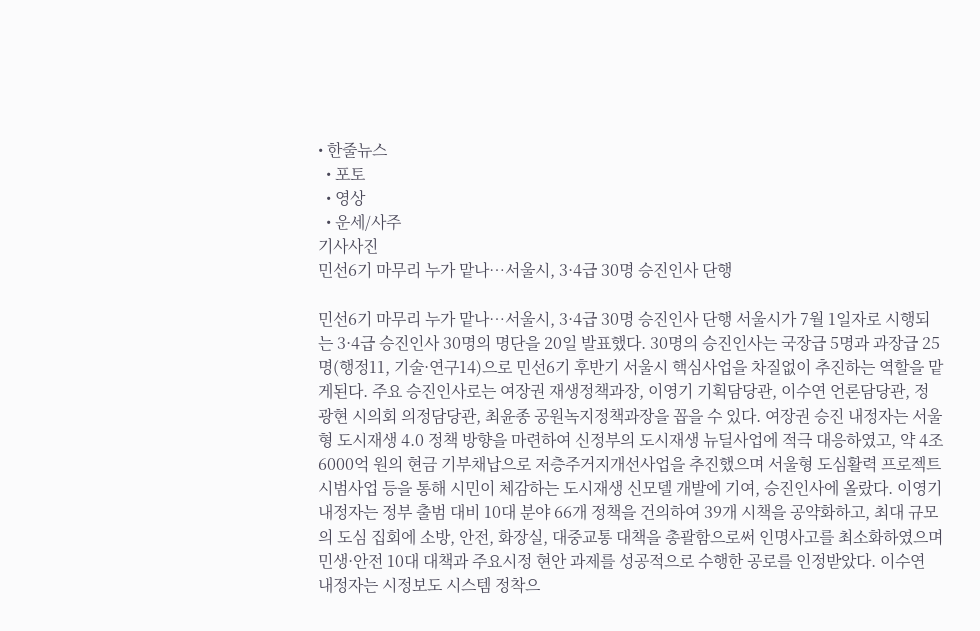• 한줄뉴스
  • 포토
  • 영상
  • 운세/사주
기사사진
민선6기 마무리 누가 맡나…서울시, 3·4급 30명 승진인사 단행

민선6기 마무리 누가 맡나…서울시, 3·4급 30명 승진인사 단행 서울시가 7월 1일자로 시행되는 3·4급 승진인사 30명의 명단을 20일 발표했다. 30명의 승진인사는 국장급 5명과 과장급 25명(행정11, 기술·연구14)으로 민선6기 후반기 서울시 핵심사업을 차질없이 추진하는 역할을 맡게된다. 주요 승진인사로는 여장권 재생정책과장, 이영기 기획담당관, 이수연 언론담당관, 정광현 시의회 의정담당관, 최윤종 공원녹지정책과장을 꼽을 수 있다. 여장권 승진 내정자는 서울형 도시재생 4.0 정책 방향을 마련하여 신정부의 도시재생 뉴딜사업에 적극 대응하였고, 약 4조 6000억 원의 현금 기부채납으로 저층주거지개선사업을 추진했으며 서울형 도심활력 프로젝트 시범사업 등을 통해 시민이 체감하는 도시재생 신모델 개발에 기여, 승진인사에 올랐다. 이영기 내정자는 정부 출범 대비 10대 분야 66개 정책을 건의하여 39개 시책을 공약화하고, 최대 규모의 도심 집회에 소방, 안전, 화장실, 대중교통 대책을 총괄함으로써 인명사고를 최소화하였으며 민생·안전 10대 대책과 주요시정 현안 과제를 성공적으로 수행한 공로를 인정받았다. 이수연 내정자는 시정보도 시스템 정착으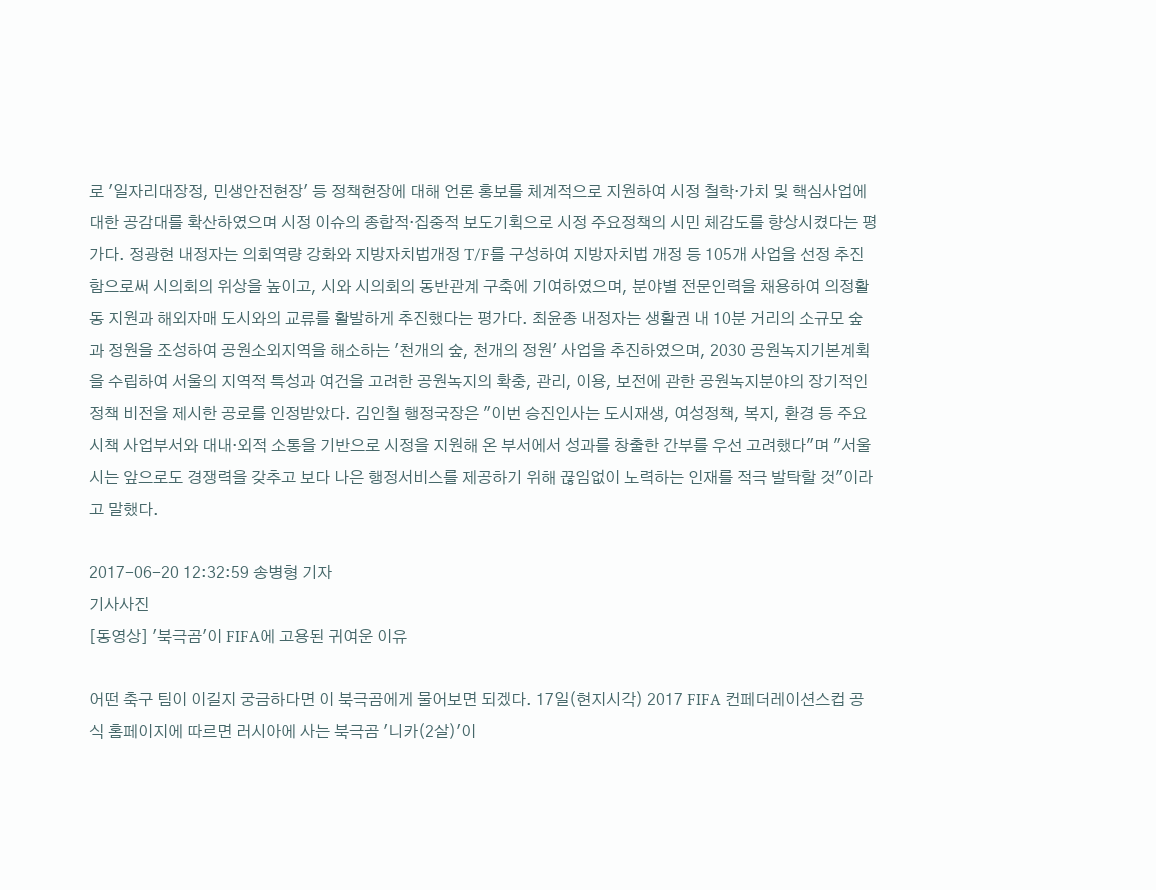로 '일자리대장정, 민생안전현장' 등 정책현장에 대해 언론 홍보를 체계적으로 지원하여 시정 철학·가치 및 핵심사업에 대한 공감대를 확산하였으며 시정 이슈의 종합적·집중적 보도기획으로 시정 주요정책의 시민 체감도를 향상시켰다는 평가다. 정광현 내정자는 의회역량 강화와 지방자치법개정 T/F를 구성하여 지방자치법 개정 등 105개 사업을 선정 추진함으로써 시의회의 위상을 높이고, 시와 시의회의 동반관계 구축에 기여하였으며, 분야별 전문인력을 채용하여 의정활동 지원과 해외자매 도시와의 교류를 활발하게 추진했다는 평가다. 최윤종 내정자는 생활권 내 10분 거리의 소규모 숲과 정원을 조성하여 공원소외지역을 해소하는 '천개의 숲, 천개의 정원' 사업을 추진하였으며, 2030 공원녹지기본계획을 수립하여 서울의 지역적 특성과 여건을 고려한 공원녹지의 확충, 관리, 이용, 보전에 관한 공원녹지분야의 장기적인 정책 비전을 제시한 공로를 인정받았다. 김인철 행정국장은 "이번 승진인사는 도시재생, 여성정책, 복지, 환경 등 주요시책 사업부서와 대내·외적 소통을 기반으로 시정을 지원해 온 부서에서 성과를 창출한 간부를 우선 고려했다"며 "서울시는 앞으로도 경쟁력을 갖추고 보다 나은 행정서비스를 제공하기 위해 끊임없이 노력하는 인재를 적극 발탁할 것"이라고 말했다.

2017-06-20 12:32:59 송병형 기자
기사사진
[동영상] '북극곰'이 FIFA에 고용된 귀여운 이유

어떤 축구 팀이 이길지 궁금하다면 이 북극곰에게 물어보면 되겠다. 17일(현지시각) 2017 FIFA 컨페더레이션스컵 공식 홈페이지에 따르면 러시아에 사는 북극곰 '니카(2살)'이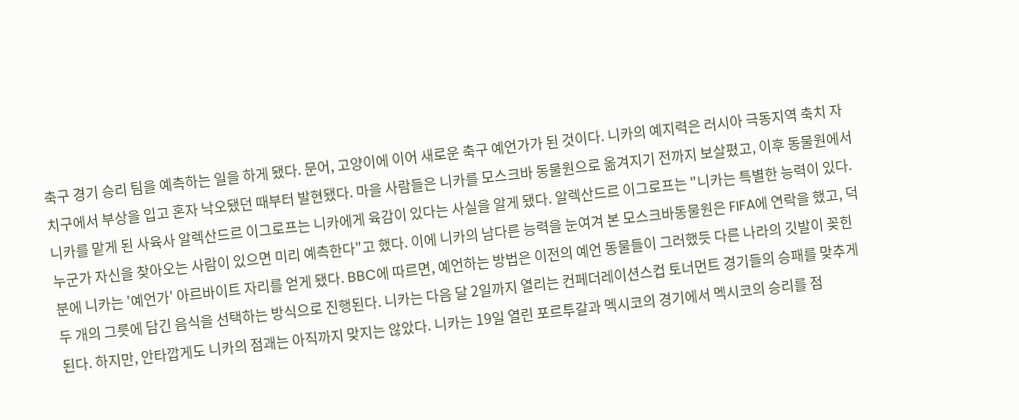축구 경기 승리 팀을 예측하는 일을 하게 됐다. 문어, 고양이에 이어 새로운 축구 예언가가 된 것이다. 니카의 예지력은 러시아 극동지역 축치 자치구에서 부상을 입고 혼자 낙오됐던 때부터 발현됐다. 마을 사람들은 니카를 모스크바 동물원으로 옮겨지기 전까지 보살폈고, 이후 동물원에서 니카를 맡게 된 사육사 알렉산드르 이그로프는 니카에게 육감이 있다는 사실을 알게 됐다. 알렉산드르 이그로프는 "니카는 특별한 능력이 있다. 누군가 자신을 찾아오는 사람이 있으면 미리 예측한다"고 했다. 이에 니카의 남다른 능력을 눈여겨 본 모스크바동물원은 FIFA에 연락을 했고, 덕분에 니카는 '예언가' 아르바이트 자리를 얻게 됐다. BBC에 따르면, 예언하는 방법은 이전의 예언 동물들이 그러했듯 다른 나라의 깃발이 꽂힌 두 개의 그릇에 담긴 음식을 선택하는 방식으로 진행된다. 니카는 다음 달 2일까지 열리는 컨페더레이션스컵 토너먼트 경기들의 승패를 맞추게 된다. 하지만, 안타깝게도 니카의 점괘는 아직까지 맞지는 않았다. 니카는 19일 열린 포르투갈과 멕시코의 경기에서 멕시코의 승리를 점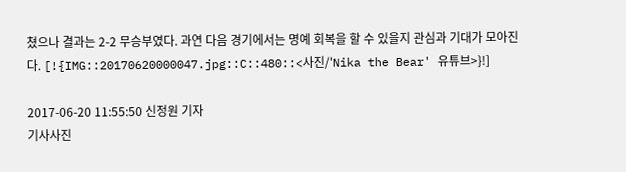쳤으나 결과는 2-2 무승부였다. 과연 다음 경기에서는 명예 회복을 할 수 있을지 관심과 기대가 모아진다. [!{IMG::20170620000047.jpg::C::480::<사진/'Nika the Bear' 유튜브>}!]

2017-06-20 11:55:50 신정원 기자
기사사진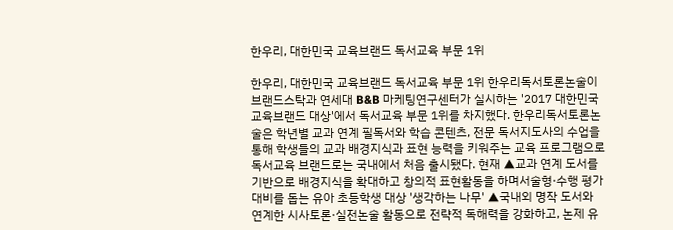한우리, 대한민국 교육브랜드 독서교육 부문 1위

한우리, 대한민국 교육브랜드 독서교육 부문 1위 한우리독서토론논술이 브랜드스탁과 연세대 B&B 마케팅연구센터가 실시하는 '2017 대한민국 교육브랜드 대상'에서 독서교육 부문 1위를 차지했다. 한우리독서토론논술은 학년별 교과 연계 필독서와 학습 콘텐츠, 전문 독서지도사의 수업을 통해 학생들의 교과 배경지식과 표현 능력을 키워주는 교육 프로그램으로 독서교육 브랜드로는 국내에서 처음 출시됐다. 현재 ▲교과 연계 도서를 기반으로 배경지식을 확대하고 창의적 표현활동을 하며서술형·수행 평가 대비를 돕는 유아 초등학생 대상 '생각하는 나무' ▲국내외 명작 도서와 연계한 시사토론·실전논술 활동으로 전략적 독해력을 강화하고, 논제 유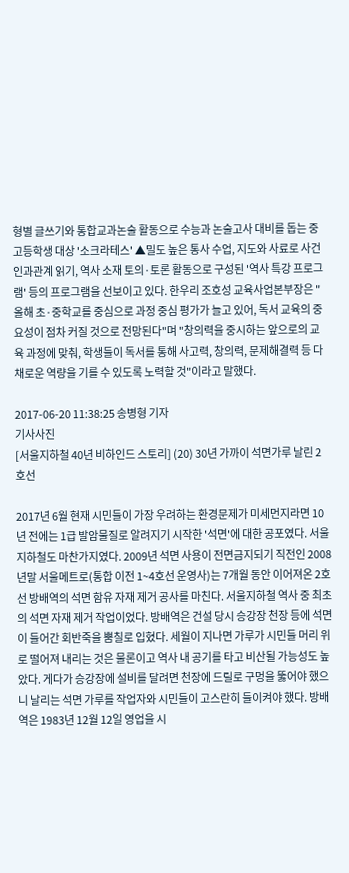형별 글쓰기와 통합교과논술 활동으로 수능과 논술고사 대비를 돕는 중 고등학생 대상 '소크라테스' ▲밀도 높은 통사 수업, 지도와 사료로 사건 인과관계 읽기, 역사 소재 토의·토론 활동으로 구성된 '역사 특강 프로그램' 등의 프로그램을 선보이고 있다. 한우리 조호성 교육사업본부장은 "올해 초·중학교를 중심으로 과정 중심 평가가 늘고 있어, 독서 교육의 중요성이 점차 커질 것으로 전망된다"며 "창의력을 중시하는 앞으로의 교육 과정에 맞춰, 학생들이 독서를 통해 사고력, 창의력, 문제해결력 등 다채로운 역량을 기를 수 있도록 노력할 것"이라고 말했다.

2017-06-20 11:38:25 송병형 기자
기사사진
[서울지하철 40년 비하인드 스토리] (20) 30년 가까이 석면가루 날린 2호선

2017년 6월 현재 시민들이 가장 우려하는 환경문제가 미세먼지라면 10년 전에는 1급 발암물질로 알려지기 시작한 '석면'에 대한 공포였다. 서울지하철도 마찬가지였다. 2009년 석면 사용이 전면금지되기 직전인 2008년말 서울메트로(통합 이전 1~4호선 운영사)는 7개월 동안 이어져온 2호선 방배역의 석면 함유 자재 제거 공사를 마친다. 서울지하철 역사 중 최초의 석면 자재 제거 작업이었다. 방배역은 건설 당시 승강장 천장 등에 석면이 들어간 회반죽을 뿜칠로 입혔다. 세월이 지나면 가루가 시민들 머리 위로 떨어져 내리는 것은 물론이고 역사 내 공기를 타고 비산될 가능성도 높았다. 게다가 승강장에 설비를 달려면 천장에 드릴로 구멍을 뚫어야 했으니 날리는 석면 가루를 작업자와 시민들이 고스란히 들이켜야 했다. 방배역은 1983년 12월 12일 영업을 시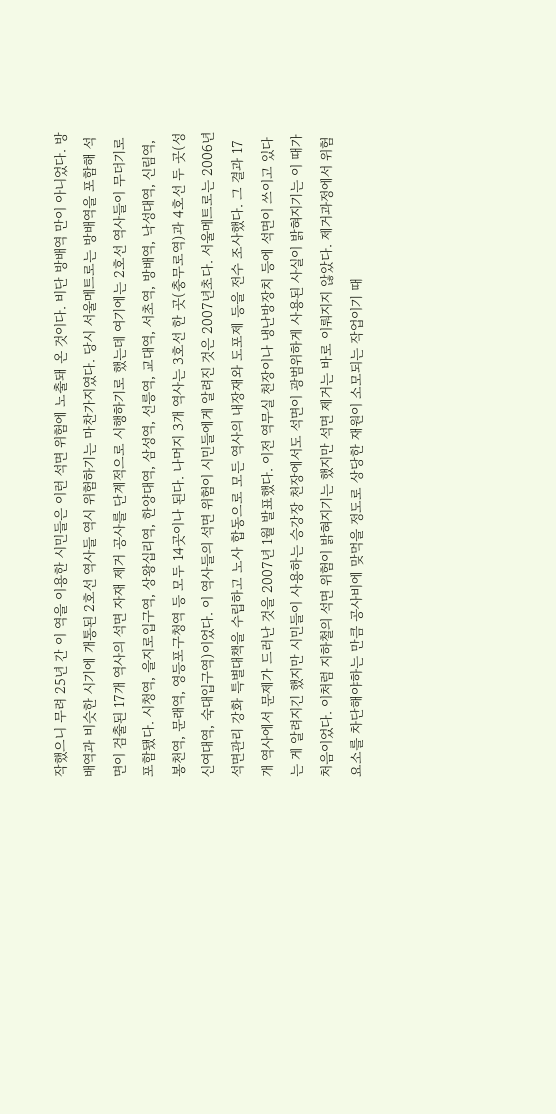작했으니 무려 25년 간 이 역을 이용한 시민들은 이런 석면 위험에 노출돼 온 것이다. 비단 방배역 만이 아니었다. 방배역과 비슷한 시기에 개통된 2호선 역사들 역시 위험하기는 마찬가지였다. 당시 서울메트로는 방배역을 포함해 석면이 검출된 17개 역사의 석면 자재 제거 공사를 단계적으로 시행하기로 했는데 여기에는 2호선 역사들이 무더기로 포함됐다. 시청역, 을지로입구역, 상왕십리역, 한양대역, 삼성역, 선릉역, 교대역, 서초역, 방배역, 낙성대역, 신림역, 봉천역, 문래역, 영등포구청역 등 모두 14곳이나 된다. 나머지 3개 역사는 3호선 한 곳(충무로역)과 4호선 두 곳(성신여대역, 숙대입구역)이었다. 이 역사들의 석면 위험이 시민들에게 알려진 것은 2007년초다. 서울메트로는 2006년 석면관리 강화 특별대책을 수립하고 노사 합동으로 모든 역사의 내장재와 도포제 등을 전수 조사했다. 그 결과 17개 역사에서 문제가 드러난 것을 2007년 1월 발표했다. 이전 역무실 천장이나 냉난방장치 등에 석면이 쓰이고 있다는 게 알려지긴 했지만 시민들이 사용하는 승강장 천장에서도 석면이 광범위하게 사용된 사실이 밝혀지기는 이 때가 처음이었다. 이처럼 지하철의 석면 위험이 밝혀지기는 했지만 석면 제거는 바로 이뤄지지 않았다. 제거과정에서 위험요소를 차단해야하는 만큼 공사비에 맞먹을 정도로 상당한 재원이 소모되는 작업이기 때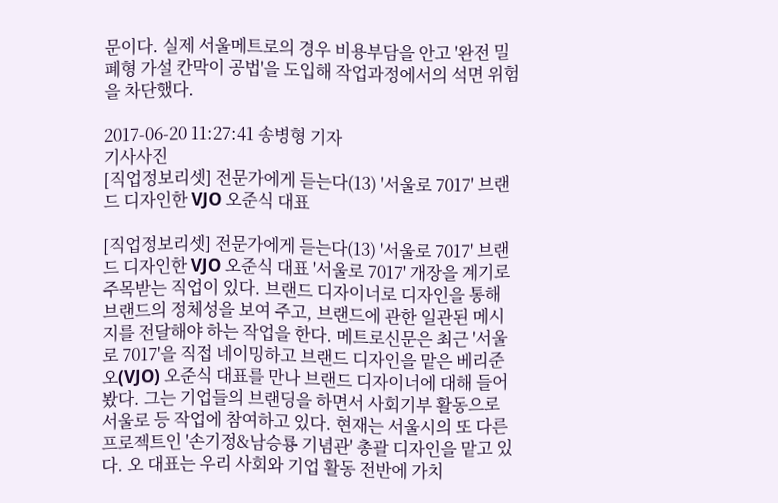문이다. 실제 서울메트로의 경우 비용부담을 안고 '완전 밀폐형 가설 칸막이 공법'을 도입해 작업과정에서의 석면 위험을 차단했다.

2017-06-20 11:27:41 송병형 기자
기사사진
[직업정보리셋] 전문가에게 듣는다(13) '서울로 7017' 브랜드 디자인한 VJO 오준식 대표

[직업정보리셋] 전문가에게 듣는다(13) '서울로 7017' 브랜드 디자인한 VJO 오준식 대표 '서울로 7017' 개장을 계기로 주목받는 직업이 있다. 브랜드 디자이너로 디자인을 통해 브랜드의 정체성을 보여 주고, 브랜드에 관한 일관된 메시지를 전달해야 하는 작업을 한다. 메트로신문은 최근 '서울로 7017'을 직접 네이밍하고 브랜드 디자인을 맡은 베리준오(VJO) 오준식 대표를 만나 브랜드 디자이너에 대해 들어봤다. 그는 기업들의 브랜딩을 하면서 사회기부 활동으로 서울로 등 작업에 참여하고 있다. 현재는 서울시의 또 다른 프로젝트인 '손기정&남승룡 기념관' 총괄 디자인을 맡고 있다. 오 대표는 우리 사회와 기업 활동 전반에 가치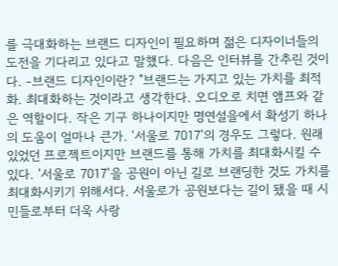를 극대화하는 브랜드 디자인이 필요하며 젊은 디자이너들의 도전을 기다리고 있다고 말했다. 다음은 인터뷰를 간추린 것이다. -브랜드 디자인이란? "브랜드는 가지고 있는 가치를 최적화. 최대화하는 것이라고 생각한다. 오디오로 치면 앰프와 같은 역할이다. 작은 기구 하나이지만 명연설을에서 확성기 하나의 도움이 얼마나 큰가. '서울로 7017'의 경우도 그렇다. 원래 있었던 프로젝트이지만 브랜드를 통해 가치를 최대화시킬 수 있다. '서울로 7017'을 공원이 아닌 길로 브랜딩한 것도 가치를 최대화시키기 위해서다. 서울로가 공원보다는 길이 됐을 때 시민들로부터 더욱 사랑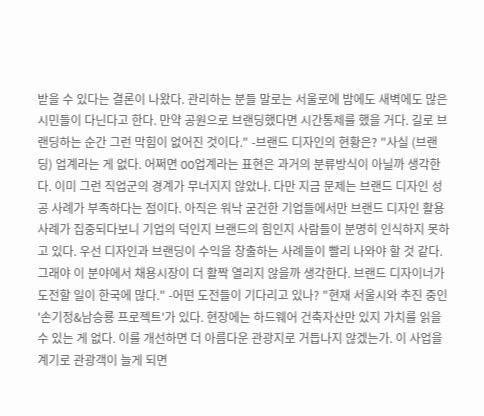받을 수 있다는 결론이 나왔다. 관리하는 분들 말로는 서울로에 밤에도 새벽에도 많은 시민들이 다닌다고 한다. 만약 공원으로 브랜딩했다면 시간통제를 했을 거다. 길로 브랜딩하는 순간 그런 막힘이 없어진 것이다." -브랜드 디자인의 현황은? "사실 (브랜딩) 업계라는 게 없다. 어쩌면 OO업계라는 표현은 과거의 분류방식이 아닐까 생각한다. 이미 그런 직업군의 경계가 무너지지 않았나. 다만 지금 문제는 브랜드 디자인 성공 사례가 부족하다는 점이다. 아직은 워낙 굳건한 기업들에서만 브랜드 디자인 활용 사례가 집중되다보니 기업의 덕인지 브랜드의 힘인지 사람들이 분명히 인식하지 못하고 있다. 우선 디자인과 브랜딩이 수익을 창출하는 사례들이 빨리 나와야 할 것 같다. 그래야 이 분야에서 채용시장이 더 활짝 열리지 않을까 생각한다. 브랜드 디자이너가 도전할 일이 한국에 많다." -어떤 도전들이 기다리고 있나? "현재 서울시와 추진 중인 '손기정&남승룡 프로젝트'가 있다. 현장에는 하드웨어 건축자산만 있지 가치를 읽을 수 있는 게 없다. 이를 개선하면 더 아름다운 관광지로 거듭나지 않겠는가. 이 사업을 계기로 관광객이 늘게 되면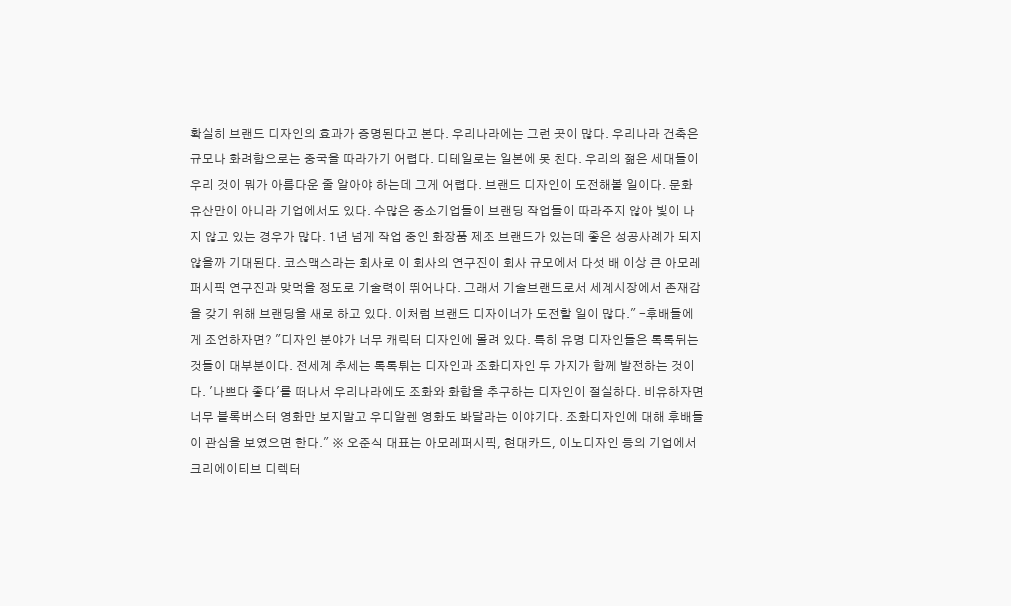확실히 브랜드 디자인의 효과가 증명된다고 본다. 우리나라에는 그런 곳이 많다. 우리나라 건축은 규모나 화려함으로는 중국을 따라가기 어렵다. 디테일로는 일본에 못 친다. 우리의 젊은 세대들이 우리 것이 뭐가 아름다운 줄 알아야 하는데 그게 어렵다. 브랜드 디자인이 도전해볼 일이다. 문화유산만이 아니라 기업에서도 있다. 수많은 중소기업들이 브랜딩 작업들이 따라주지 않아 빛이 나지 않고 있는 경우가 많다. 1년 넘게 작업 중인 화장품 제조 브랜드가 있는데 좋은 성공사례가 되지 않을까 기대된다. 코스맥스라는 회사로 이 회사의 연구진이 회사 규모에서 다섯 배 이상 큰 아모레퍼시픽 연구진과 맞먹을 정도로 기술력이 뛰어나다. 그래서 기술브랜드로서 세계시장에서 존재감을 갖기 위해 브랜딩을 새로 하고 있다. 이처럼 브랜드 디자이너가 도전할 일이 많다." -후배들에게 조언하자면? "디자인 분야가 너무 캐릭터 디자인에 몰려 있다. 특히 유명 디자인들은 톡톡뒤는 것들이 대부분이다. 전세계 추세는 톡톡튀는 디자인과 조화디자인 두 가지가 함께 발전하는 것이다. '나쁘다 좋다'를 떠나서 우리나라에도 조화와 화합을 추구하는 디자인이 절실하다. 비유하자면 너무 블록버스터 영화만 보지말고 우디알렌 영화도 봐달라는 이야기다. 조화디자인에 대해 후배들이 관심을 보였으면 한다." ※ 오준식 대표는 아모레퍼시픽, 현대카드, 이노디자인 등의 기업에서 크리에이티브 디렉터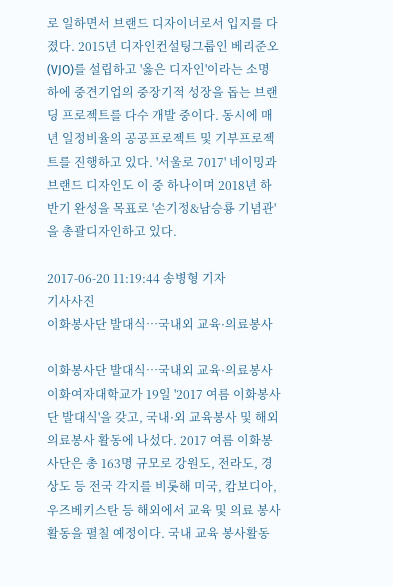로 일하면서 브랜드 디자이너로서 입지를 다졌다. 2015년 디자인컨설팅그룹인 베리준오(VJO)를 설립하고 '옳은 디자인'이라는 소명 하에 중견기업의 중장기적 성장을 돕는 브랜딩 프로젝트를 다수 개발 중이다. 동시에 매년 일정비율의 공공프로젝트 및 기부프로젝트를 진행하고 있다. '서울로 7017' 네이밍과 브랜드 디자인도 이 중 하나이며 2018년 하반기 완성을 목표로 '손기정&남승룡 기념관'을 총괄디자인하고 있다.

2017-06-20 11:19:44 송병형 기자
기사사진
이화봉사단 발대식…국내외 교육·의료봉사

이화봉사단 발대식…국내외 교육·의료봉사 이화여자대학교가 19일 '2017 여름 이화봉사단 발대식'을 갖고, 국내·외 교육봉사 및 해외 의료봉사 활동에 나섰다. 2017 여름 이화봉사단은 총 163명 규모로 강원도, 전라도, 경상도 등 전국 각지를 비롯해 미국, 캄보디아, 우즈베키스탄 등 해외에서 교육 및 의료 봉사활동을 펼칠 예정이다. 국내 교육 봉사활동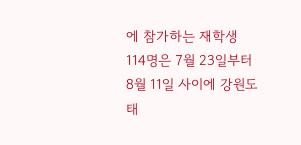에 참가하는 재학생 114명은 7월 23일부터 8월 11일 사이에 강원도 태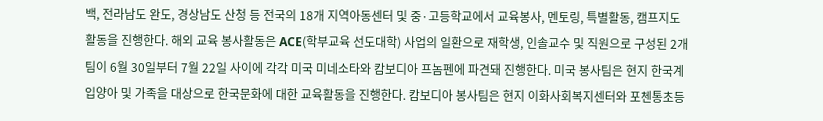백, 전라남도 완도, 경상남도 산청 등 전국의 18개 지역아동센터 및 중·고등학교에서 교육봉사, 멘토링, 특별활동, 캠프지도 활동을 진행한다. 해외 교육 봉사활동은 ACE(학부교육 선도대학) 사업의 일환으로 재학생, 인솔교수 및 직원으로 구성된 2개 팀이 6월 30일부터 7월 22일 사이에 각각 미국 미네소타와 캄보디아 프놈펜에 파견돼 진행한다. 미국 봉사팀은 현지 한국계 입양아 및 가족을 대상으로 한국문화에 대한 교육활동을 진행한다. 캄보디아 봉사팀은 현지 이화사회복지센터와 포첸통초등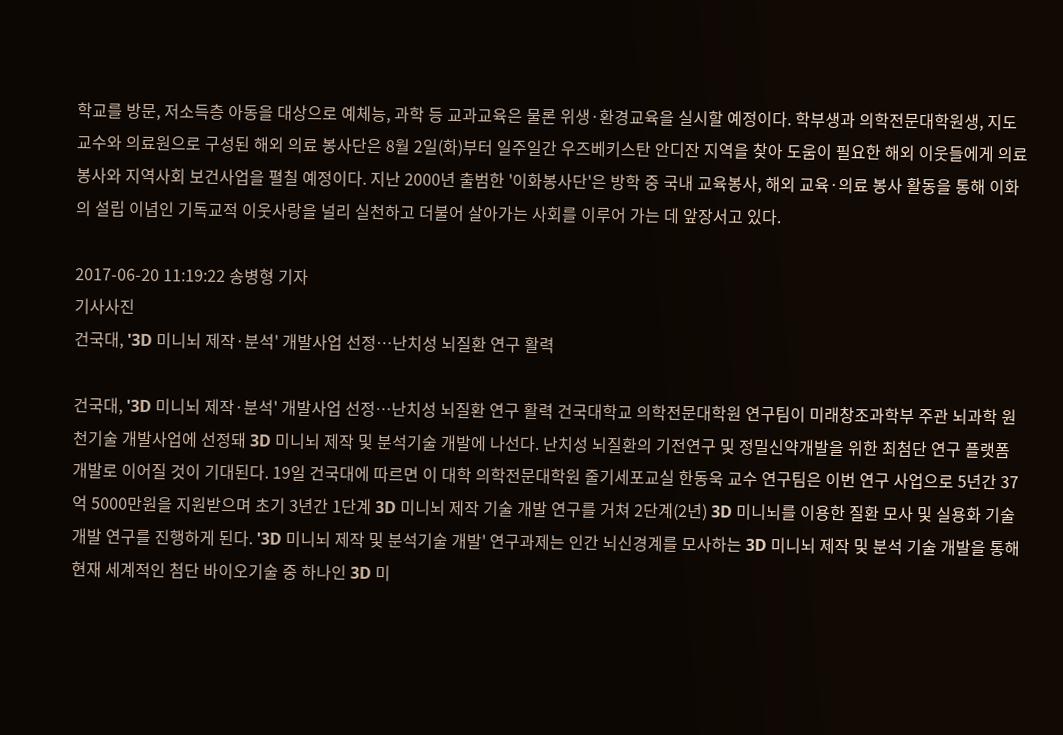학교를 방문, 저소득층 아동을 대상으로 예체능, 과학 등 교과교육은 물론 위생·환경교육을 실시할 예정이다. 학부생과 의학전문대학원생, 지도교수와 의료원으로 구성된 해외 의료 봉사단은 8월 2일(화)부터 일주일간 우즈베키스탄 안디잔 지역을 찾아 도움이 필요한 해외 이웃들에게 의료봉사와 지역사회 보건사업을 펼칠 예정이다. 지난 2000년 출범한 '이화봉사단'은 방학 중 국내 교육봉사, 해외 교육·의료 봉사 활동을 통해 이화의 설립 이념인 기독교적 이웃사랑을 널리 실천하고 더불어 살아가는 사회를 이루어 가는 데 앞장서고 있다.

2017-06-20 11:19:22 송병형 기자
기사사진
건국대, '3D 미니뇌 제작·분석' 개발사업 선정…난치성 뇌질환 연구 활력

건국대, '3D 미니뇌 제작·분석' 개발사업 선정…난치성 뇌질환 연구 활력 건국대학교 의학전문대학원 연구팀이 미래창조과학부 주관 뇌과학 원천기술 개발사업에 선정돼 3D 미니뇌 제작 및 분석기술 개발에 나선다. 난치성 뇌질환의 기전연구 및 정밀신약개발을 위한 최첨단 연구 플랫폼 개발로 이어질 것이 기대된다. 19일 건국대에 따르면 이 대학 의학전문대학원 줄기세포교실 한동욱 교수 연구팀은 이번 연구 사업으로 5년간 37억 5000만원을 지원받으며 초기 3년간 1단계 3D 미니뇌 제작 기술 개발 연구를 거쳐 2단계(2년) 3D 미니뇌를 이용한 질환 모사 및 실용화 기술 개발 연구를 진행하게 된다. '3D 미니뇌 제작 및 분석기술 개발' 연구과제는 인간 뇌신경계를 모사하는 3D 미니뇌 제작 및 분석 기술 개발을 통해 현재 세계적인 첨단 바이오기술 중 하나인 3D 미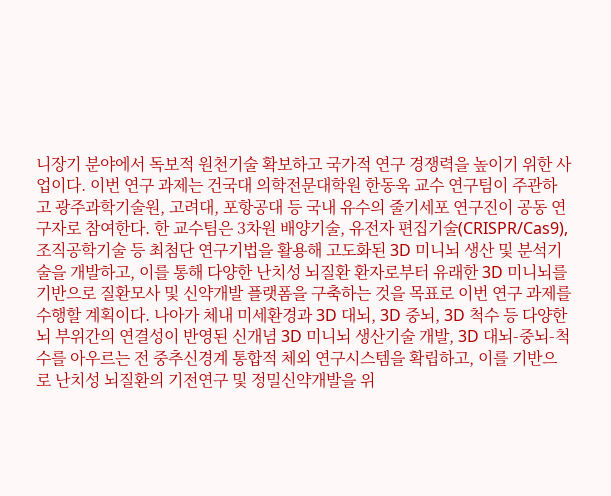니장기 분야에서 독보적 원천기술 확보하고 국가적 연구 경쟁력을 높이기 위한 사업이다. 이번 연구 과제는 건국대 의학전문대학원 한동욱 교수 연구팀이 주관하고 광주과학기술원, 고려대, 포항공대 등 국내 유수의 줄기세포 연구진이 공동 연구자로 참여한다. 한 교수팀은 3차원 배양기술, 유전자 편집기술(CRISPR/Cas9), 조직공학기술 등 최첨단 연구기법을 활용해 고도화된 3D 미니뇌 생산 및 분석기술을 개발하고, 이를 통해 다양한 난치성 뇌질환 환자로부터 유래한 3D 미니뇌를 기반으로 질환모사 및 신약개발 플랫폼을 구축하는 것을 목표로 이번 연구 과제를 수행할 계획이다. 나아가 체내 미세환경과 3D 대뇌, 3D 중뇌, 3D 척수 등 다양한 뇌 부위간의 연결성이 반영된 신개념 3D 미니뇌 생산기술 개발, 3D 대뇌-중뇌-척수를 아우르는 전 중추신경계 통합적 체외 연구시스템을 확립하고, 이를 기반으로 난치성 뇌질환의 기전연구 및 정밀신약개발을 위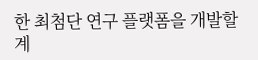한 최첨단 연구 플랫폼을 개발할 계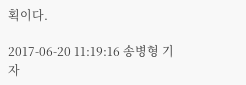획이다.

2017-06-20 11:19:16 송병형 기자